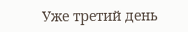Уже третий день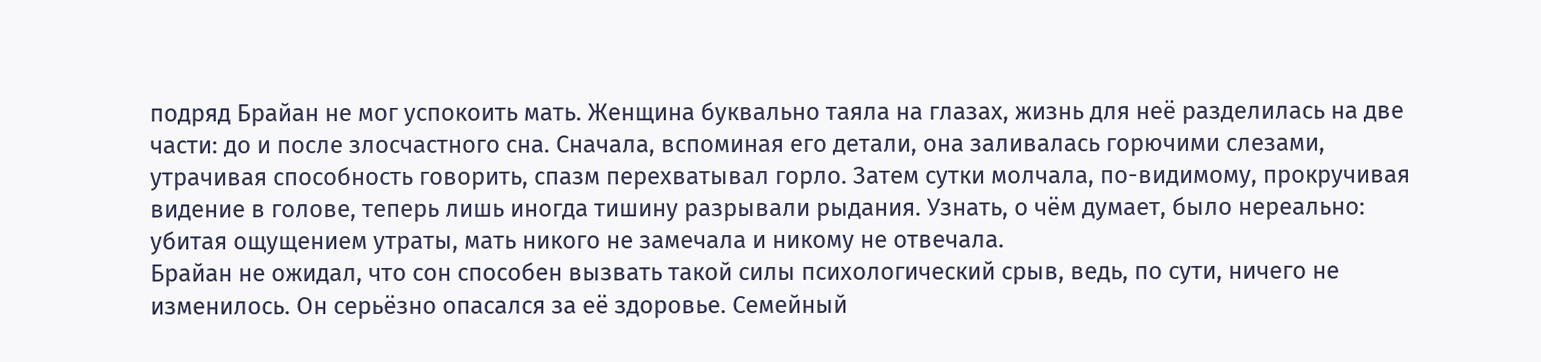подряд Брайан не мог успокоить мать. Женщина буквально таяла на глазах, жизнь для неё разделилась на две части: до и после злосчастного сна. Сначала, вспоминая его детали, она заливалась горючими слезами, утрачивая способность говорить, спазм перехватывал горло. Затем сутки молчала, по-видимому, прокручивая видение в голове, теперь лишь иногда тишину разрывали рыдания. Узнать, о чём думает, было нереально: убитая ощущением утраты, мать никого не замечала и никому не отвечала.
Брайан не ожидал, что сон способен вызвать такой силы психологический срыв, ведь, по сути, ничего не изменилось. Он серьёзно опасался за её здоровье. Семейный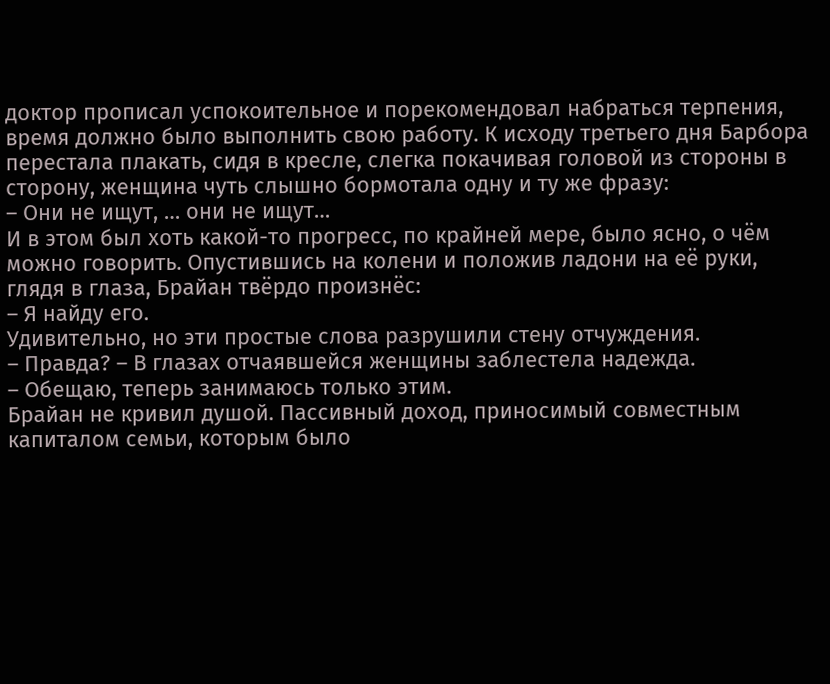доктор прописал успокоительное и порекомендовал набраться терпения, время должно было выполнить свою работу. К исходу третьего дня Барбора перестала плакать, сидя в кресле, слегка покачивая головой из стороны в сторону, женщина чуть слышно бормотала одну и ту же фразу:
– Они не ищут, … они не ищут…
И в этом был хоть какой-то прогресс, по крайней мере, было ясно, о чём можно говорить. Опустившись на колени и положив ладони на её руки, глядя в глаза, Брайан твёрдо произнёс:
– Я найду его.
Удивительно, но эти простые слова разрушили стену отчуждения.
– Правда? – В глазах отчаявшейся женщины заблестела надежда.
– Обещаю, теперь занимаюсь только этим.
Брайан не кривил душой. Пассивный доход, приносимый совместным капиталом семьи, которым было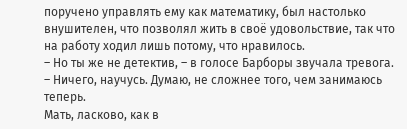поручено управлять ему как математику, был настолько внушителен, что позволял жить в своё удовольствие, так что на работу ходил лишь потому, что нравилось.
– Но ты же не детектив, – в голосе Барборы звучала тревога.
– Ничего, научусь. Думаю, не сложнее того, чем занимаюсь теперь.
Мать, ласково, как в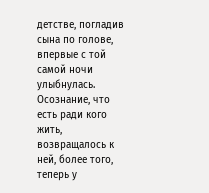детстве, погладив сына по голове, впервые с той самой ночи улыбнулась. Осознание, что есть ради кого жить, возвращалось к ней, более того, теперь у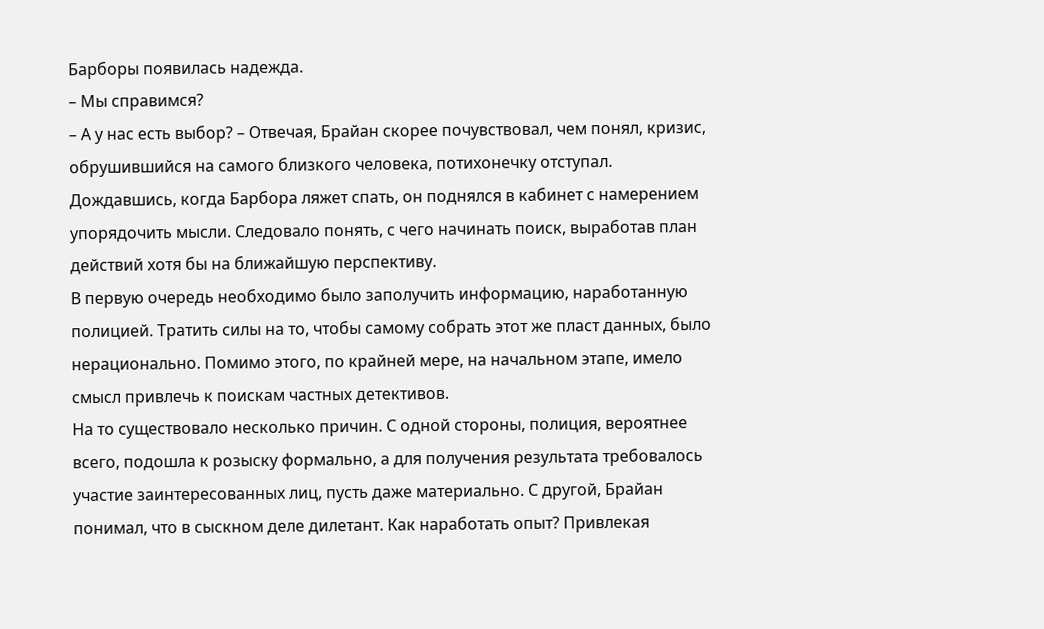Барборы появилась надежда.
– Мы справимся?
– А у нас есть выбор? – Отвечая, Брайан скорее почувствовал, чем понял, кризис, обрушившийся на самого близкого человека, потихонечку отступал.
Дождавшись, когда Барбора ляжет спать, он поднялся в кабинет с намерением упорядочить мысли. Следовало понять, с чего начинать поиск, выработав план действий хотя бы на ближайшую перспективу.
В первую очередь необходимо было заполучить информацию, наработанную полицией. Тратить силы на то, чтобы самому собрать этот же пласт данных, было нерационально. Помимо этого, по крайней мере, на начальном этапе, имело смысл привлечь к поискам частных детективов.
На то существовало несколько причин. С одной стороны, полиция, вероятнее всего, подошла к розыску формально, а для получения результата требовалось участие заинтересованных лиц, пусть даже материально. С другой, Брайан понимал, что в сыскном деле дилетант. Как наработать опыт? Привлекая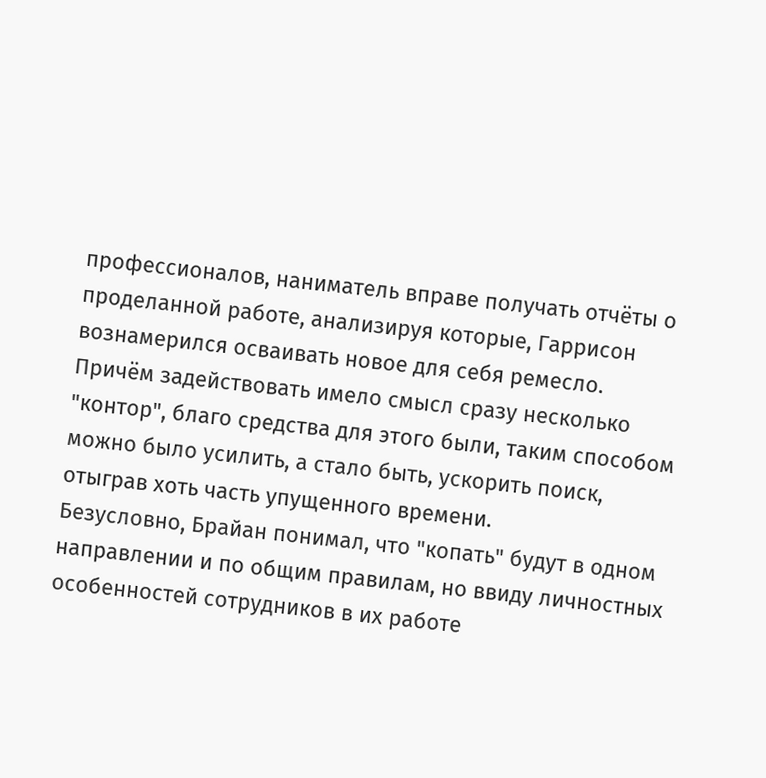профессионалов, наниматель вправе получать отчёты о проделанной работе, анализируя которые, Гаррисон вознамерился осваивать новое для себя ремесло.
Причём задействовать имело смысл сразу несколько "контор", благо средства для этого были, таким способом можно было усилить, а стало быть, ускорить поиск, отыграв хоть часть упущенного времени.
Безусловно, Брайан понимал, что "копать" будут в одном направлении и по общим правилам, но ввиду личностных особенностей сотрудников в их работе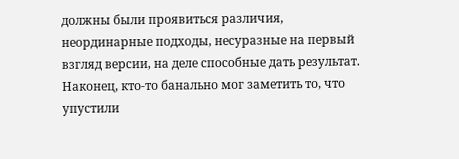должны были проявиться различия, неординарные подходы, несуразные на первый взгляд версии, на деле способные дать результат. Наконец, кто-то банально мог заметить то, что упустили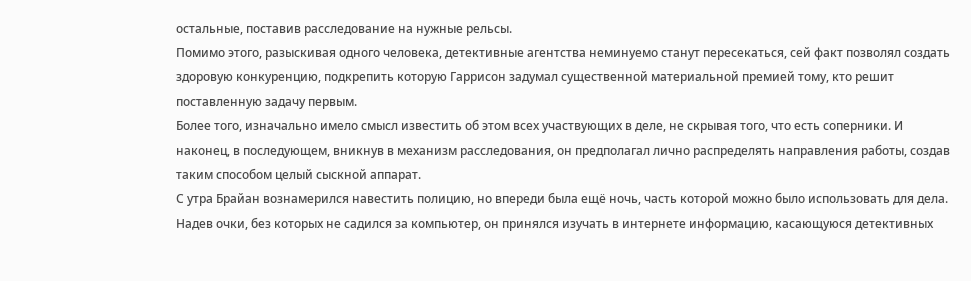остальные, поставив расследование на нужные рельсы.
Помимо этого, разыскивая одного человека, детективные агентства неминуемо станут пересекаться, сей факт позволял создать здоровую конкуренцию, подкрепить которую Гаррисон задумал существенной материальной премией тому, кто решит поставленную задачу первым.
Более того, изначально имело смысл известить об этом всех участвующих в деле, не скрывая того, что есть соперники. И наконец, в последующем, вникнув в механизм расследования, он предполагал лично распределять направления работы, создав таким способом целый сыскной аппарат.
С утра Брайан вознамерился навестить полицию, но впереди была ещё ночь, часть которой можно было использовать для дела. Надев очки, без которых не садился за компьютер, он принялся изучать в интернете информацию, касающуюся детективных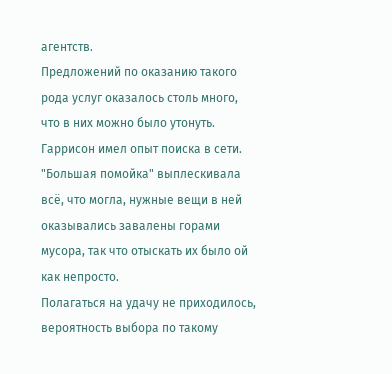агентств.
Предложений по оказанию такого рода услуг оказалось столь много, что в них можно было утонуть. Гаррисон имел опыт поиска в сети. "Большая помойка" выплескивала всё, что могла, нужные вещи в ней оказывались завалены горами мусора, так что отыскать их было ой как непросто.
Полагаться на удачу не приходилось, вероятность выбора по такому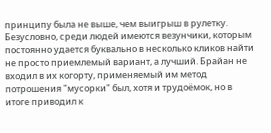принципу была не выше, чем выигрыш в рулетку. Безусловно, среди людей имеются везунчики, которым постоянно удается буквально в несколько кликов найти не просто приемлемый вариант, а лучший. Брайан не входил в их когорту, применяемый им метод потрошения "мусорки" был, хотя и трудоёмок, но в итоге приводил к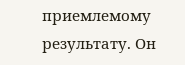приемлемому результату. Он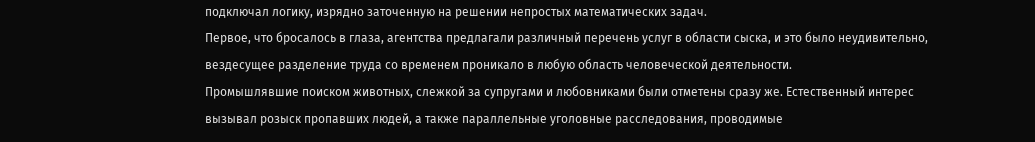подключал логику, изрядно заточенную на решении непростых математических задач.
Первое, что бросалось в глаза, агентства предлагали различный перечень услуг в области сыска, и это было неудивительно, вездесущее разделение труда со временем проникало в любую область человеческой деятельности.
Промышлявшие поиском животных, слежкой за супругами и любовниками были отметены сразу же. Естественный интерес вызывал розыск пропавших людей, а также параллельные уголовные расследования, проводимые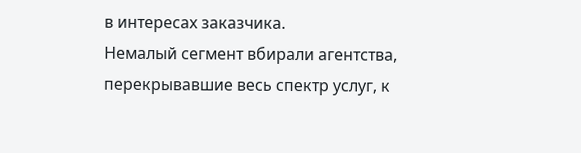в интересах заказчика.
Немалый сегмент вбирали агентства, перекрывавшие весь спектр услуг, к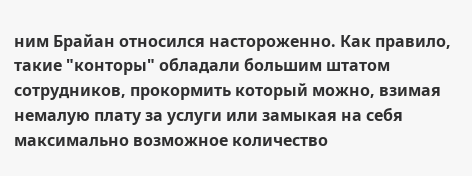ним Брайан относился настороженно. Как правило, такие "конторы" обладали большим штатом сотрудников, прокормить который можно, взимая немалую плату за услуги или замыкая на себя максимально возможное количество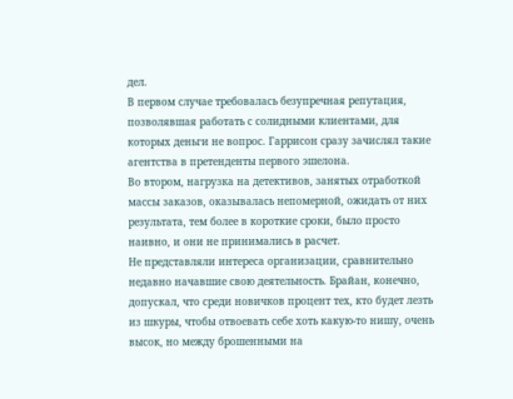дел.
В первом случае требовалась безупречная репутация, позволявшая работать с солидными клиентами, для которых деньги не вопрос. Гаррисон сразу зачислял такие агентства в претенденты первого эшелона.
Во втором, нагрузка на детективов, занятых отработкой массы заказов, оказывалась непомерной, ожидать от них результата, тем более в короткие сроки, было просто наивно, и они не принимались в расчет.
Не представляли интереса организации, сравнительно недавно начавшие свою деятельность. Брайан, конечно, допускал, что среди новичков процент тех, кто будет лезть из шкуры, чтобы отвоевать себе хоть какую-то нишу, очень высок, но между брошенными на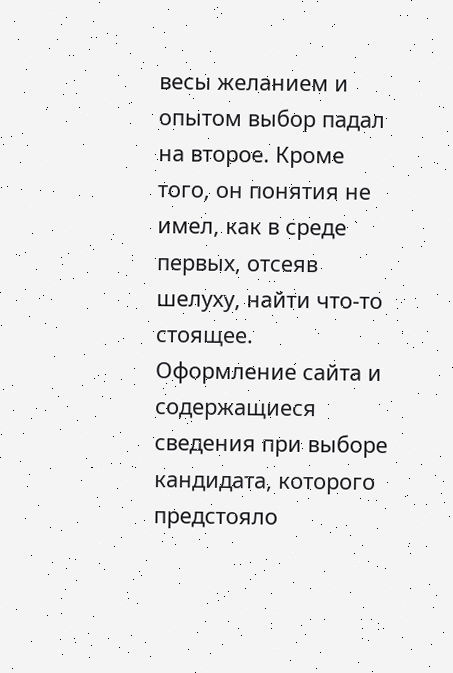весы желанием и опытом выбор падал на второе. Кроме того, он понятия не имел, как в среде первых, отсеяв шелуху, найти что-то стоящее.
Оформление сайта и содержащиеся сведения при выборе кандидата, которого предстояло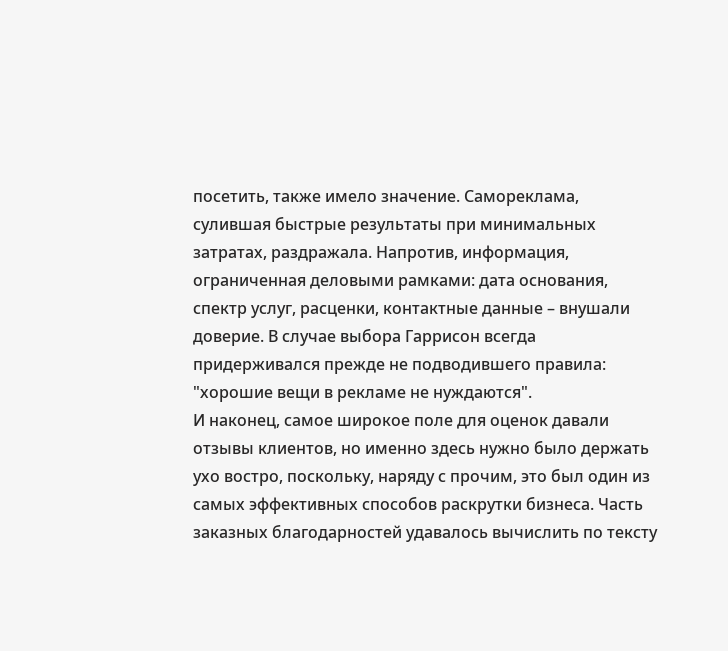посетить, также имело значение. Самореклама, сулившая быстрые результаты при минимальных затратах, раздражала. Напротив, информация, ограниченная деловыми рамками: дата основания, спектр услуг, расценки, контактные данные – внушали доверие. В случае выбора Гаррисон всегда придерживался прежде не подводившего правила: "хорошие вещи в рекламе не нуждаются".
И наконец, самое широкое поле для оценок давали отзывы клиентов, но именно здесь нужно было держать ухо востро, поскольку, наряду с прочим, это был один из самых эффективных способов раскрутки бизнеса. Часть заказных благодарностей удавалось вычислить по тексту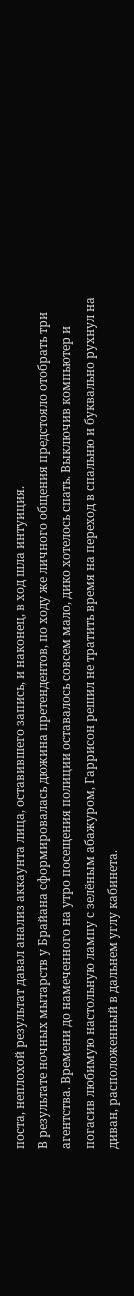поста, неплохой результат давал анализ аккаунта лица, оставившего запись, и наконец, в ход шла интуиция.
В результате ночных мытарств у Брайана сформировалась дюжина претендентов, по ходу же личного общения предстояло отобрать три агентства. Времени до намеченного на утро посещения полиции оставалось совсем мало, дико хотелось спать. Выключив компьютер и погасив любимую настольную лампу с зелёным абажуром, Гаррисон решил не тратить время на переход в спальню и буквально рухнул на диван, расположенный в дальнем углу кабинета.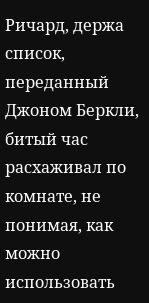Ричард, держа список, переданный Джоном Беркли, битый час расхаживал по комнате, не понимая, как можно использовать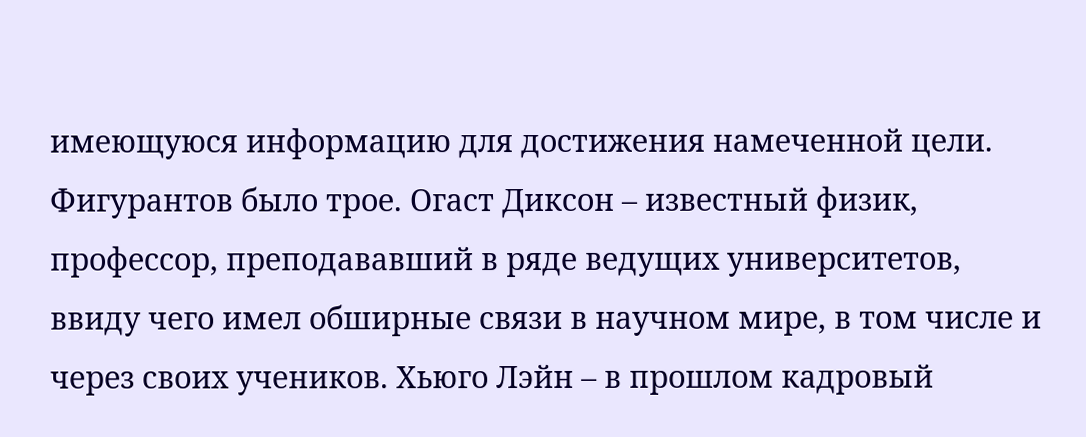имеющуюся информацию для достижения намеченной цели.
Фигурантов было трое. Огаст Диксон – известный физик, профессор, преподававший в ряде ведущих университетов, ввиду чего имел обширные связи в научном мире, в том числе и через своих учеников. Хьюго Лэйн – в прошлом кадровый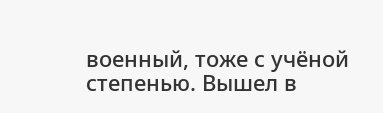военный, тоже с учёной степенью. Вышел в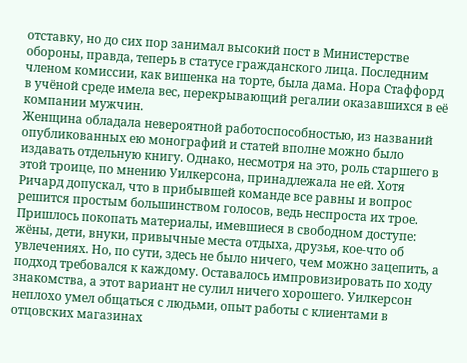отставку, но до сих пор занимал высокий пост в Министерстве обороны, правда, теперь в статусе гражданского лица. Последним членом комиссии, как вишенка на торте, была дама. Нора Стаффорд в учёной среде имела вес, перекрывающий регалии оказавшихся в её компании мужчин.
Женщина обладала невероятной работоспособностью, из названий опубликованных ею монографий и статей вполне можно было издавать отдельную книгу. Однако, несмотря на это, роль старшего в этой троице, по мнению Уилкерсона, принадлежала не ей. Хотя Ричард допускал, что в прибывшей команде все равны и вопрос решится простым большинством голосов, ведь неспроста их трое.
Пришлось покопать материалы, имевшиеся в свободном доступе: жёны, дети, внуки, привычные места отдыха, друзья, кое-что об увлечениях. Но, по сути, здесь не было ничего, чем можно зацепить, а подход требовался к каждому. Оставалось импровизировать по ходу знакомства, а этот вариант не сулил ничего хорошего. Уилкерсон неплохо умел общаться с людьми, опыт работы с клиентами в отцовских магазинах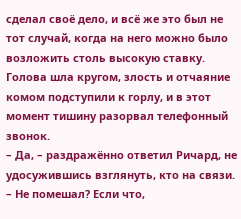сделал своё дело, и всё же это был не тот случай, когда на него можно было возложить столь высокую ставку.
Голова шла кругом, злость и отчаяние комом подступили к горлу, и в этот момент тишину разорвал телефонный звонок.
– Да, – раздражённо ответил Ричард, не удосужившись взглянуть, кто на связи.
– Не помешал? Если что,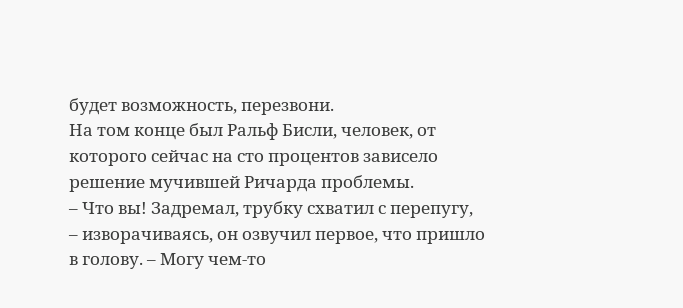будет возможность, перезвони.
На том конце был Ральф Бисли, человек, от которого сейчас на сто процентов зависело решение мучившей Ричарда проблемы.
– Что вы! Задремал, трубку схватил с перепугу, – изворачиваясь, он озвучил первое, что пришло в голову. – Могу чем-то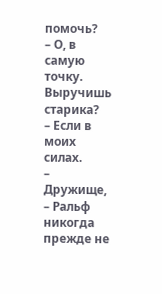помочь?
– О, в самую точку. Выручишь старика?
– Если в моих силах.
– Дружище, – Ральф никогда прежде не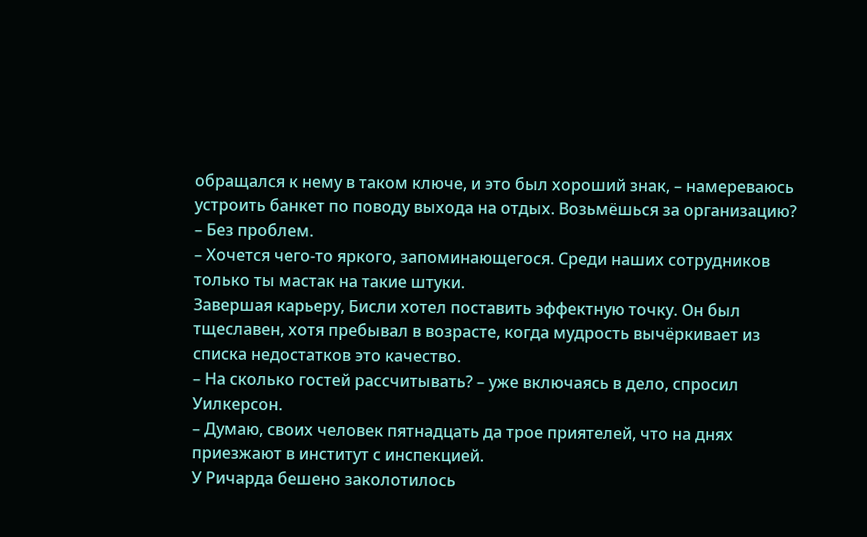обращался к нему в таком ключе, и это был хороший знак, – намереваюсь устроить банкет по поводу выхода на отдых. Возьмёшься за организацию?
– Без проблем.
– Хочется чего-то яркого, запоминающегося. Среди наших сотрудников только ты мастак на такие штуки.
Завершая карьеру, Бисли хотел поставить эффектную точку. Он был тщеславен, хотя пребывал в возрасте, когда мудрость вычёркивает из списка недостатков это качество.
– На сколько гостей рассчитывать? – уже включаясь в дело, спросил Уилкерсон.
– Думаю, своих человек пятнадцать да трое приятелей, что на днях приезжают в институт с инспекцией.
У Ричарда бешено заколотилось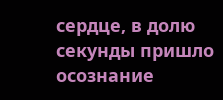сердце, в долю секунды пришло осознание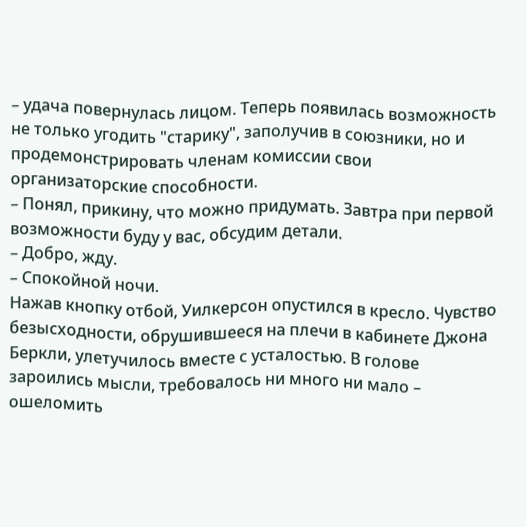– удача повернулась лицом. Теперь появилась возможность не только угодить "старику", заполучив в союзники, но и продемонстрировать членам комиссии свои организаторские способности.
– Понял, прикину, что можно придумать. Завтра при первой возможности буду у вас, обсудим детали.
– Добро, жду.
– Спокойной ночи.
Нажав кнопку отбой, Уилкерсон опустился в кресло. Чувство безысходности, обрушившееся на плечи в кабинете Джона Беркли, улетучилось вместе с усталостью. В голове зароились мысли, требовалось ни много ни мало – ошеломить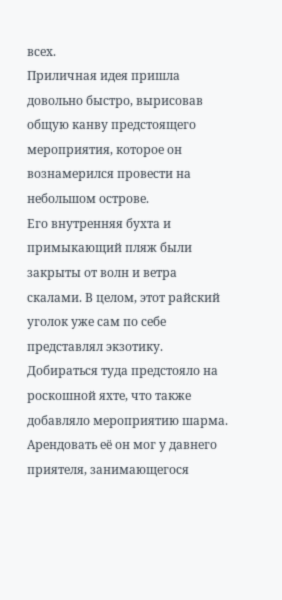всех.
Приличная идея пришла довольно быстро, вырисовав общую канву предстоящего мероприятия, которое он вознамерился провести на небольшом острове.
Его внутренняя бухта и примыкающий пляж были закрыты от волн и ветра скалами. В целом, этот райский уголок уже сам по себе представлял экзотику.
Добираться туда предстояло на роскошной яхте, что также добавляло мероприятию шарма. Арендовать её он мог у давнего приятеля, занимающегося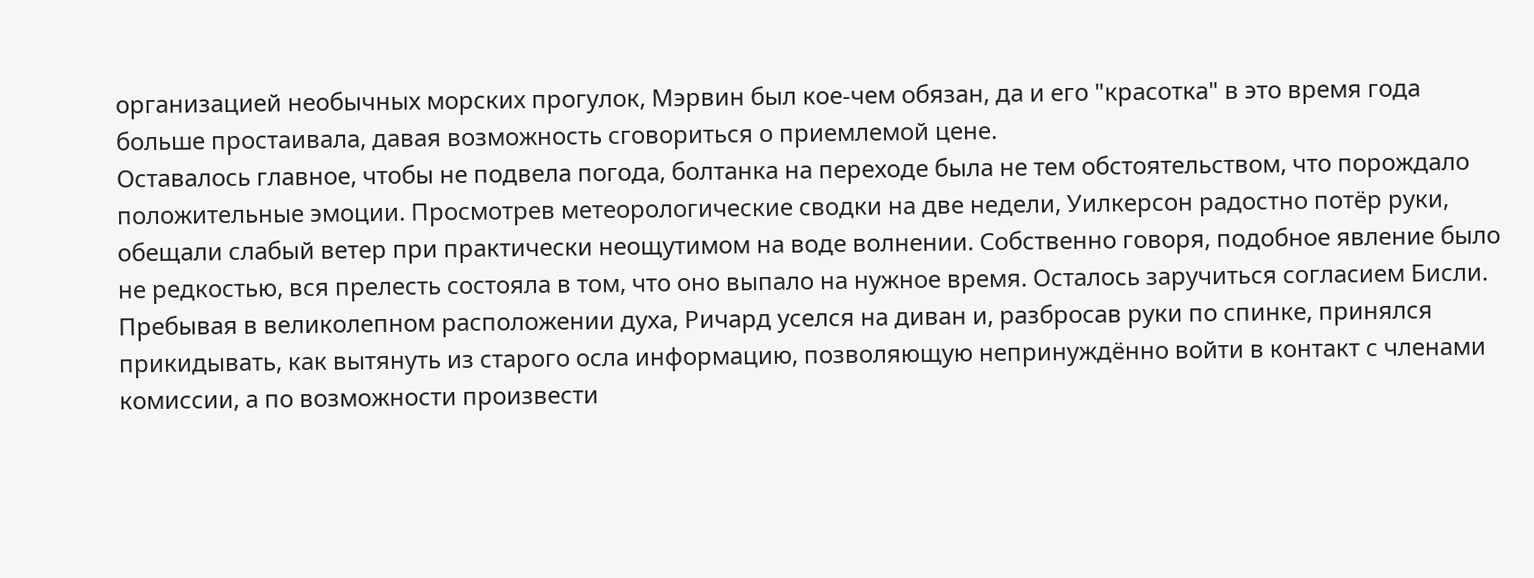организацией необычных морских прогулок, Мэрвин был кое-чем обязан, да и его "красотка" в это время года больше простаивала, давая возможность сговориться о приемлемой цене.
Оставалось главное, чтобы не подвела погода, болтанка на переходе была не тем обстоятельством, что порождало положительные эмоции. Просмотрев метеорологические сводки на две недели, Уилкерсон радостно потёр руки, обещали слабый ветер при практически неощутимом на воде волнении. Собственно говоря, подобное явление было не редкостью, вся прелесть состояла в том, что оно выпало на нужное время. Осталось заручиться согласием Бисли.
Пребывая в великолепном расположении духа, Ричард уселся на диван и, разбросав руки по спинке, принялся прикидывать, как вытянуть из старого осла информацию, позволяющую непринуждённо войти в контакт с членами комиссии, а по возможности произвести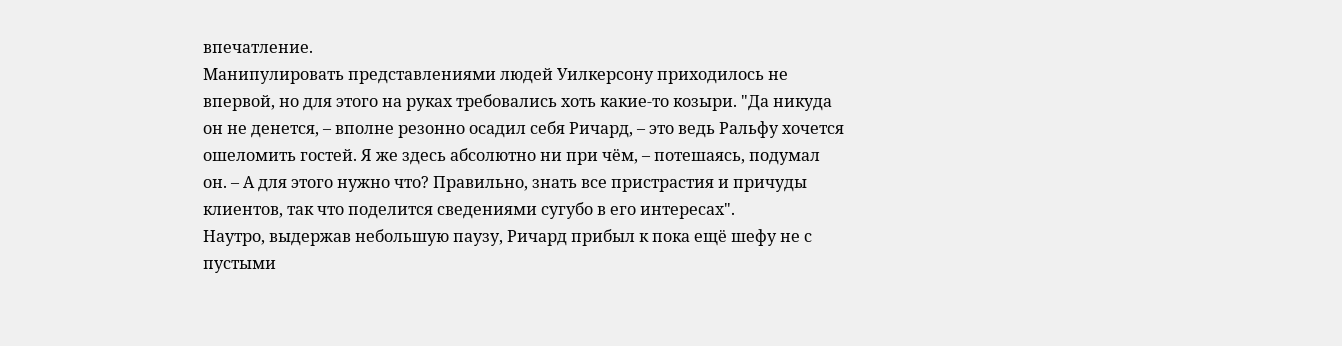впечатление.
Манипулировать представлениями людей Уилкерсону приходилось не впервой, но для этого на руках требовались хоть какие-то козыри. "Да никуда он не денется, – вполне резонно осадил себя Ричард, – это ведь Ральфу хочется ошеломить гостей. Я же здесь абсолютно ни при чём, – потешаясь, подумал он. – А для этого нужно что? Правильно, знать все пристрастия и причуды клиентов, так что поделится сведениями сугубо в его интересах".
Наутро, выдержав небольшую паузу, Ричард прибыл к пока ещё шефу не с пустыми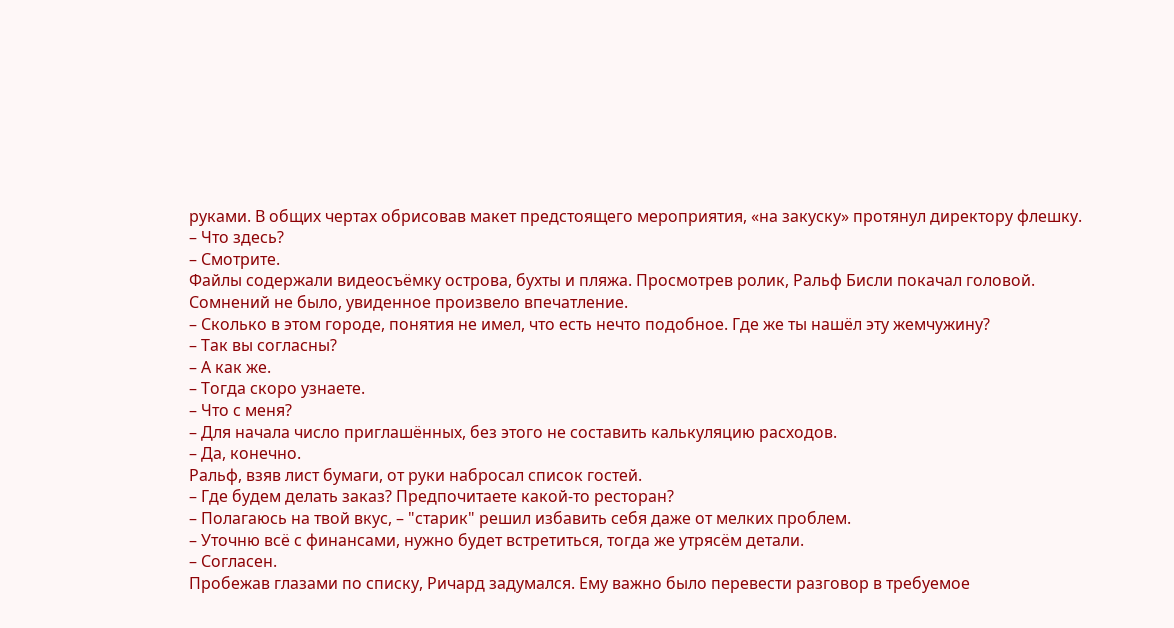руками. В общих чертах обрисовав макет предстоящего мероприятия, «на закуску» протянул директору флешку.
– Что здесь?
– Смотрите.
Файлы содержали видеосъёмку острова, бухты и пляжа. Просмотрев ролик, Ральф Бисли покачал головой. Сомнений не было, увиденное произвело впечатление.
– Сколько в этом городе, понятия не имел, что есть нечто подобное. Где же ты нашёл эту жемчужину?
– Так вы согласны?
– А как же.
– Тогда скоро узнаете.
– Что с меня?
– Для начала число приглашённых, без этого не составить калькуляцию расходов.
– Да, конечно.
Ральф, взяв лист бумаги, от руки набросал список гостей.
– Где будем делать заказ? Предпочитаете какой-то ресторан?
– Полагаюсь на твой вкус, – "старик" решил избавить себя даже от мелких проблем.
– Уточню всё с финансами, нужно будет встретиться, тогда же утрясём детали.
– Согласен.
Пробежав глазами по списку, Ричард задумался. Ему важно было перевести разговор в требуемое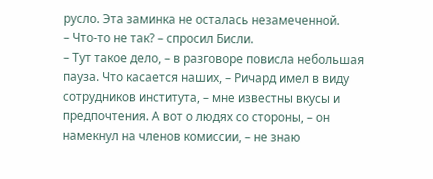русло. Эта заминка не осталась незамеченной.
– Что-то не так? – спросил Бисли.
– Тут такое дело, – в разговоре повисла небольшая пауза. Что касается наших, – Ричард имел в виду сотрудников института, – мне известны вкусы и предпочтения. А вот о людях со стороны, – он намекнул на членов комиссии, – не знаю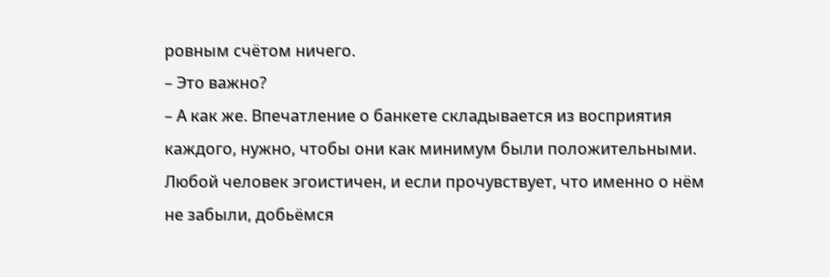ровным счётом ничего.
– Это важно?
– А как же. Впечатление о банкете складывается из восприятия каждого, нужно, чтобы они как минимум были положительными. Любой человек эгоистичен, и если прочувствует, что именно о нём не забыли, добьёмся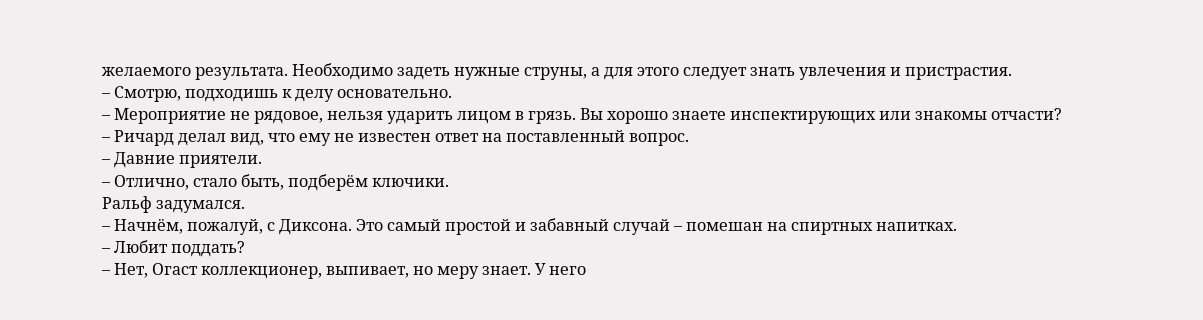желаемого результата. Необходимо задеть нужные струны, а для этого следует знать увлечения и пристрастия.
– Смотрю, подходишь к делу основательно.
– Мероприятие не рядовое, нельзя ударить лицом в грязь. Вы хорошо знаете инспектирующих или знакомы отчасти? – Ричард делал вид, что ему не известен ответ на поставленный вопрос.
– Давние приятели.
– Отлично, стало быть, подберём ключики.
Ральф задумался.
– Начнём, пожалуй, с Диксона. Это самый простой и забавный случай – помешан на спиртных напитках.
– Любит поддать?
– Нет, Огаст коллекционер, выпивает, но меру знает. У него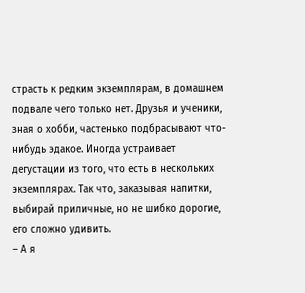страсть к редким экземплярам, в домашнем подвале чего только нет. Друзья и ученики, зная о хобби, частенько подбрасывают что-нибудь эдакое. Иногда устраивает дегустации из того, что есть в нескольких экземплярах. Так что, заказывая напитки, выбирай приличные, но не шибко дорогие, его сложно удивить.
– А я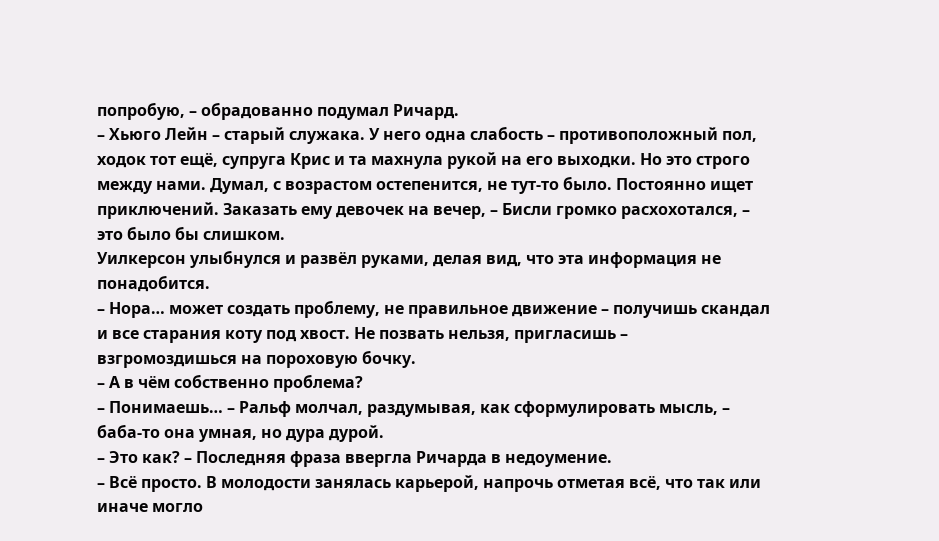попробую, – обрадованно подумал Ричард.
– Хьюго Лейн – старый служака. У него одна слабость – противоположный пол, ходок тот ещё, супруга Крис и та махнула рукой на его выходки. Но это строго между нами. Думал, с возрастом остепенится, не тут-то было. Постоянно ищет приключений. Заказать ему девочек на вечер, – Бисли громко расхохотался, – это было бы слишком.
Уилкерсон улыбнулся и развёл руками, делая вид, что эта информация не понадобится.
– Нора… может создать проблему, не правильное движение – получишь скандал и все старания коту под хвост. Не позвать нельзя, пригласишь – взгромоздишься на пороховую бочку.
– А в чём собственно проблема?
– Понимаешь… – Ральф молчал, раздумывая, как сформулировать мысль, – баба-то она умная, но дура дурой.
– Это как? – Последняя фраза ввергла Ричарда в недоумение.
– Всё просто. В молодости занялась карьерой, напрочь отметая всё, что так или иначе могло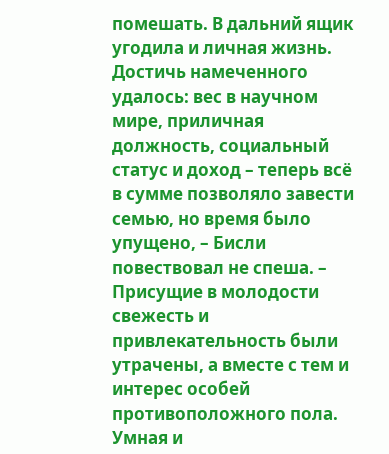помешать. В дальний ящик угодила и личная жизнь. Достичь намеченного удалось: вес в научном мире, приличная должность, социальный статус и доход – теперь всё в сумме позволяло завести семью, но время было упущено, – Бисли повествовал не спеша. – Присущие в молодости свежесть и привлекательность были утрачены, а вместе с тем и интерес особей противоположного пола. Умная и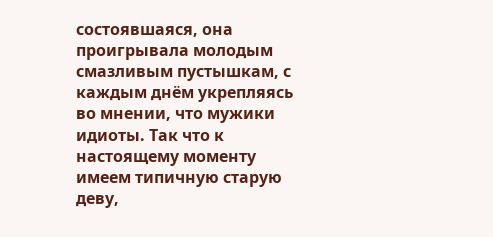состоявшаяся, она проигрывала молодым смазливым пустышкам, с каждым днём укрепляясь во мнении, что мужики идиоты. Так что к настоящему моменту имеем типичную старую деву,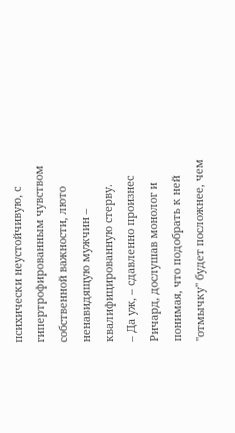психически неустойчивую, с гипертрофированным чувством собственной важности, люто ненавидящую мужчин – квалифицированную стерву.
– Да уж, – сдавленно произнес Ричард, дослушав монолог и понимая, что подобрать к ней "отмычку" будет посложнее, чем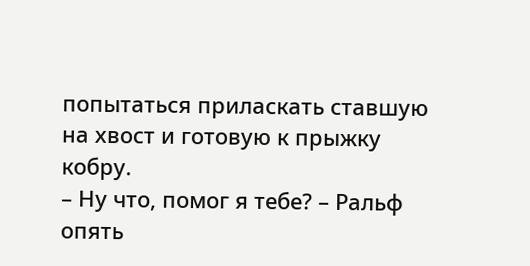попытаться приласкать ставшую на хвост и готовую к прыжку кобру.
– Ну что, помог я тебе? – Ральф опять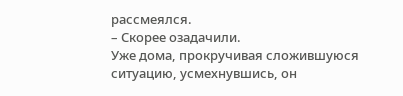рассмеялся.
– Скорее озадачили.
Уже дома, прокручивая сложившуюся ситуацию, усмехнувшись, он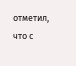отметил, что с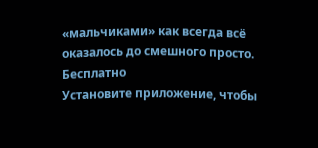«мальчиками» как всегда всё оказалось до смешного просто.
Бесплатно
Установите приложение, чтобы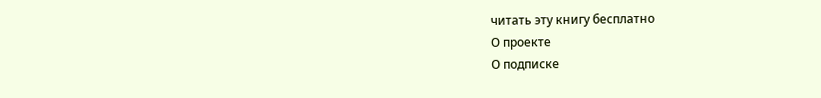читать эту книгу бесплатно
О проекте
О подписке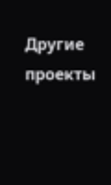Другие проекты